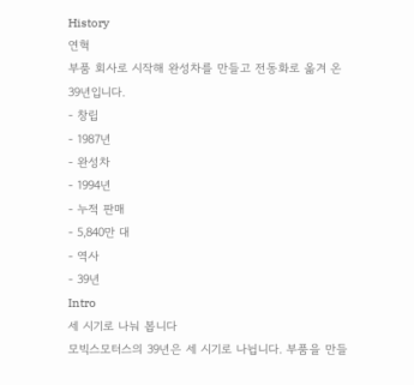History
연혁
부품 회사로 시작해 완성차를 만들고 전동화로 옮겨 온 39년입니다.
- 창립
- 1987년
- 완성차
- 1994년
- 누적 판매
- 5,840만 대
- 역사
- 39년
Intro
세 시기로 나눠 봅니다
모빅스모터스의 39년은 세 시기로 나뉩니다. 부품을 만들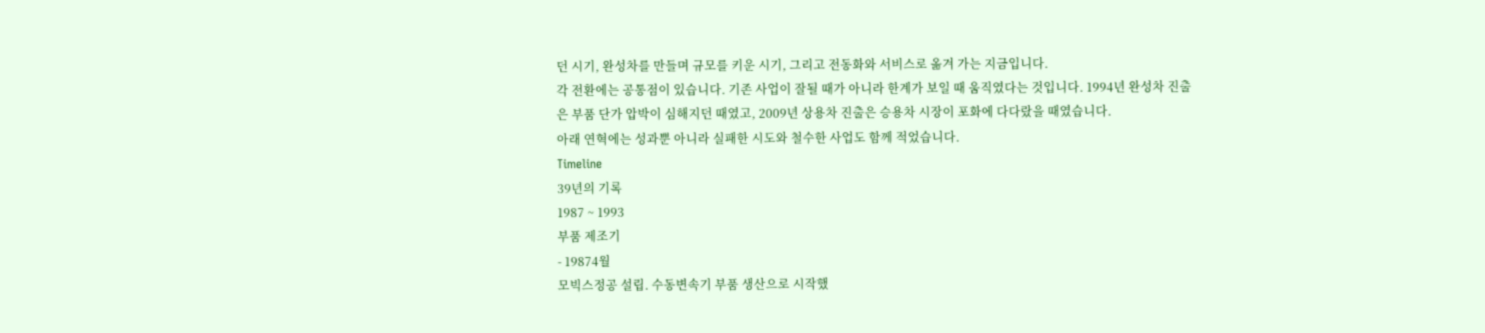던 시기, 완성차를 만들며 규모를 키운 시기, 그리고 전동화와 서비스로 옮겨 가는 지금입니다.
각 전환에는 공통점이 있습니다. 기존 사업이 잘될 때가 아니라 한계가 보일 때 움직였다는 것입니다. 1994년 완성차 진출은 부품 단가 압박이 심해지던 때였고, 2009년 상용차 진출은 승용차 시장이 포화에 다다랐을 때였습니다.
아래 연혁에는 성과뿐 아니라 실패한 시도와 철수한 사업도 함께 적었습니다.
Timeline
39년의 기록
1987 ~ 1993
부품 제조기
- 19874월
모빅스정공 설립. 수동변속기 부품 생산으로 시작했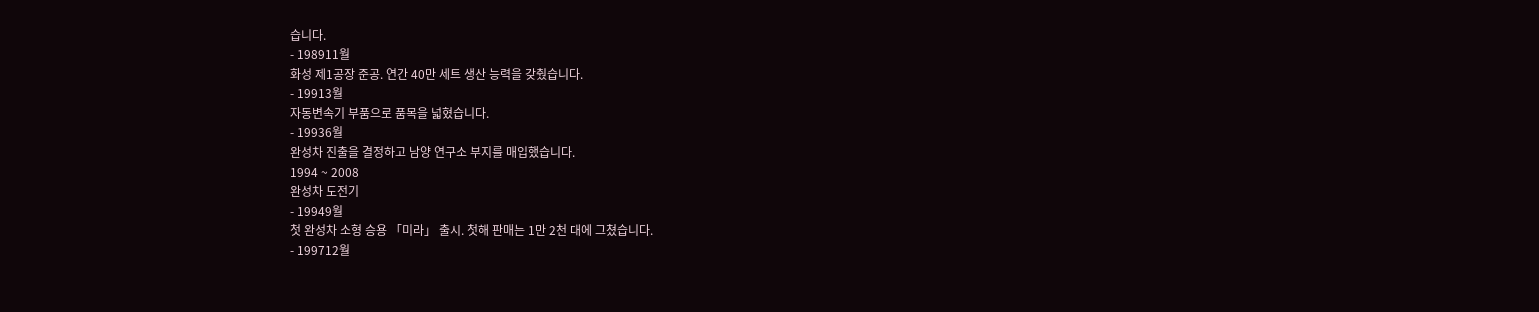습니다.
- 198911월
화성 제1공장 준공. 연간 40만 세트 생산 능력을 갖췄습니다.
- 19913월
자동변속기 부품으로 품목을 넓혔습니다.
- 19936월
완성차 진출을 결정하고 남양 연구소 부지를 매입했습니다.
1994 ~ 2008
완성차 도전기
- 19949월
첫 완성차 소형 승용 「미라」 출시. 첫해 판매는 1만 2천 대에 그쳤습니다.
- 199712월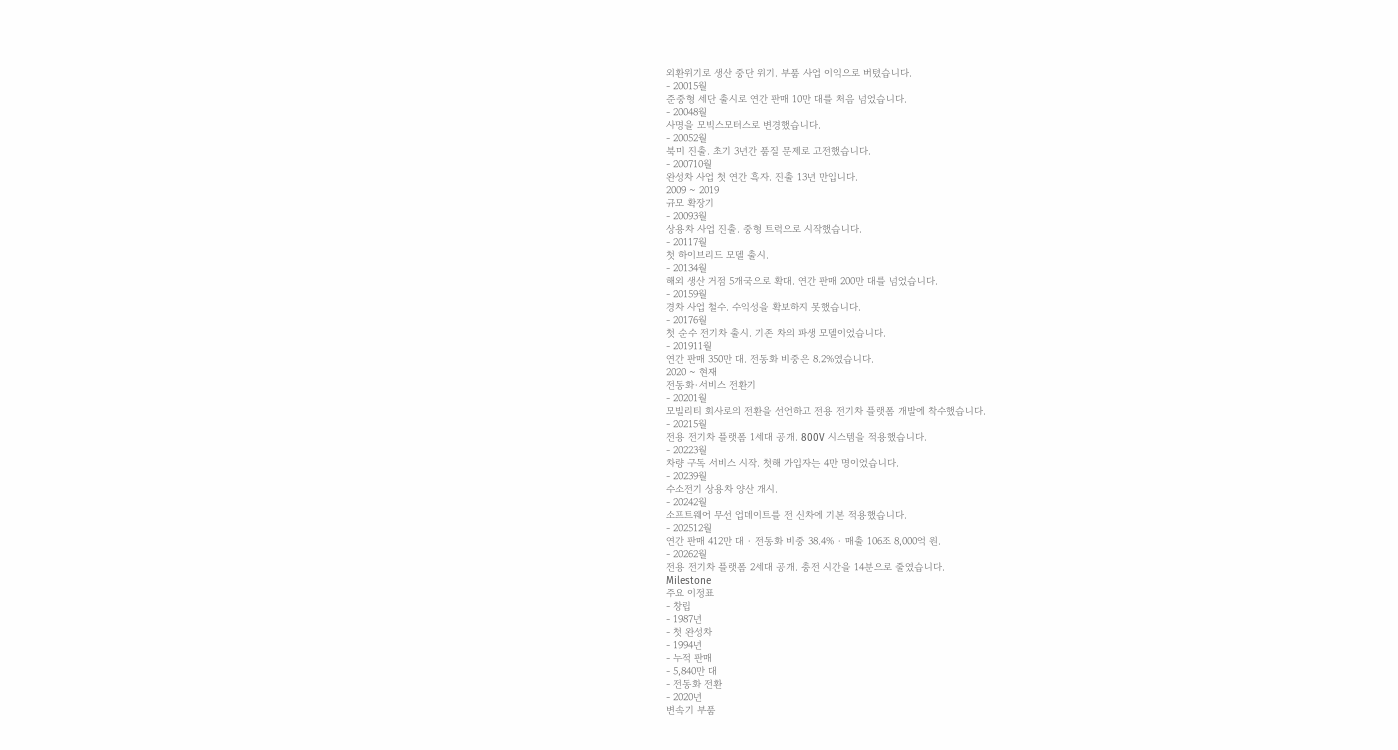외환위기로 생산 중단 위기. 부품 사업 이익으로 버텼습니다.
- 20015월
준중형 세단 출시로 연간 판매 10만 대를 처음 넘었습니다.
- 20048월
사명을 모빅스모터스로 변경했습니다.
- 20052월
북미 진출. 초기 3년간 품질 문제로 고전했습니다.
- 200710월
완성차 사업 첫 연간 흑자. 진출 13년 만입니다.
2009 ~ 2019
규모 확장기
- 20093월
상용차 사업 진출. 중형 트럭으로 시작했습니다.
- 20117월
첫 하이브리드 모델 출시.
- 20134월
해외 생산 거점 5개국으로 확대. 연간 판매 200만 대를 넘었습니다.
- 20159월
경차 사업 철수. 수익성을 확보하지 못했습니다.
- 20176월
첫 순수 전기차 출시. 기존 차의 파생 모델이었습니다.
- 201911월
연간 판매 350만 대. 전동화 비중은 8.2%였습니다.
2020 ~ 현재
전동화·서비스 전환기
- 20201월
모빌리티 회사로의 전환을 선언하고 전용 전기차 플랫폼 개발에 착수했습니다.
- 20215월
전용 전기차 플랫폼 1세대 공개. 800V 시스템을 적용했습니다.
- 20223월
차량 구독 서비스 시작. 첫해 가입자는 4만 명이었습니다.
- 20239월
수소전기 상용차 양산 개시.
- 20242월
소프트웨어 무선 업데이트를 전 신차에 기본 적용했습니다.
- 202512월
연간 판매 412만 대 · 전동화 비중 38.4% · 매출 106조 8,000억 원.
- 20262월
전용 전기차 플랫폼 2세대 공개. 충전 시간을 14분으로 줄였습니다.
Milestone
주요 이정표
- 창립
- 1987년
- 첫 완성차
- 1994년
- 누적 판매
- 5,840만 대
- 전동화 전환
- 2020년
변속기 부품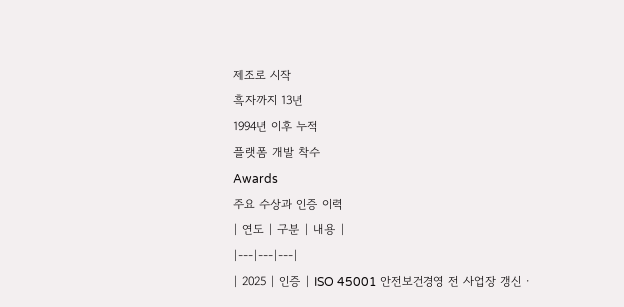제조로 시작
흑자까지 13년
1994년 이후 누적
플랫폼 개발 착수
Awards
주요 수상과 인증 이력
| 연도 | 구분 | 내용 |
|---|---|---|
| 2025 | 인증 | ISO 45001 안전보건경영 전 사업장 갱신 ·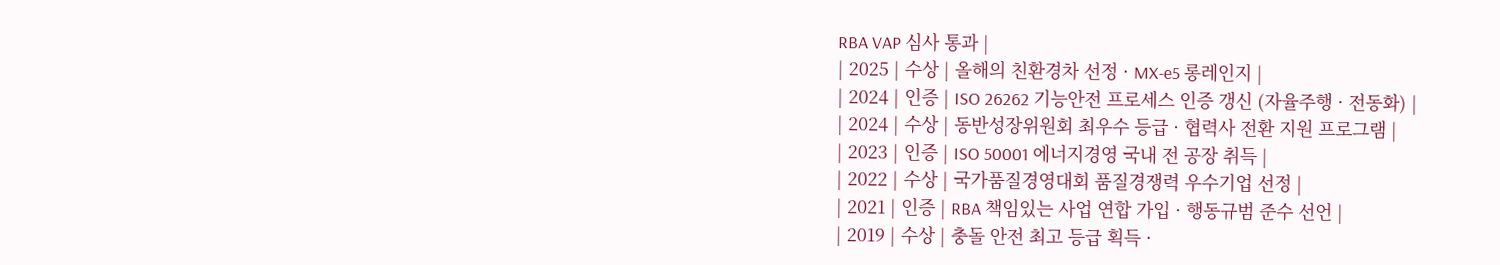RBA VAP 심사 통과 |
| 2025 | 수상 | 올해의 친환경차 선정 · MX-e5 롱레인지 |
| 2024 | 인증 | ISO 26262 기능안전 프로세스 인증 갱신 (자율주행 · 전동화) |
| 2024 | 수상 | 동반성장위원회 최우수 등급 · 협력사 전환 지원 프로그램 |
| 2023 | 인증 | ISO 50001 에너지경영 국내 전 공장 취득 |
| 2022 | 수상 | 국가품질경영대회 품질경쟁력 우수기업 선정 |
| 2021 | 인증 | RBA 책임있는 사업 연합 가입 · 행동규범 준수 선언 |
| 2019 | 수상 | 충돌 안전 최고 등급 획득 ·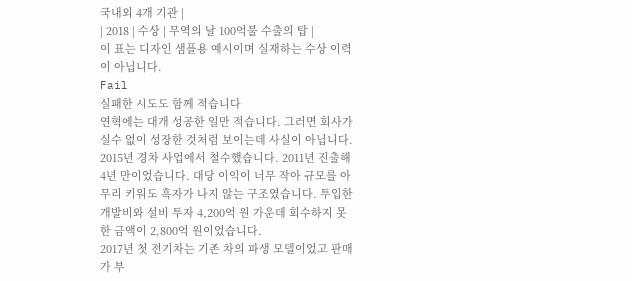국내외 4개 기관 |
| 2018 | 수상 | 무역의 날 100억불 수출의 탑 |
이 표는 디자인 샘플용 예시이며 실재하는 수상 이력이 아닙니다.
Fail
실패한 시도도 함께 적습니다
연혁에는 대개 성공한 일만 적습니다. 그러면 회사가 실수 없이 성장한 것처럼 보이는데 사실이 아닙니다.
2015년 경차 사업에서 철수했습니다. 2011년 진출해 4년 만이었습니다. 대당 이익이 너무 작아 규모를 아무리 키워도 흑자가 나지 않는 구조였습니다. 투입한 개발비와 설비 투자 4,200억 원 가운데 회수하지 못한 금액이 2,800억 원이었습니다.
2017년 첫 전기차는 기존 차의 파생 모델이었고 판매가 부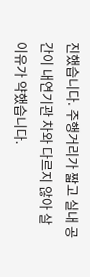진했습니다. 주행거리가 짧고 실내 공간이 내연기관 차와 다르지 않아 살 이유가 약했습니다.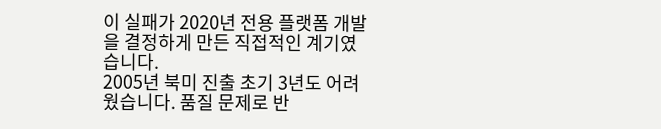이 실패가 2020년 전용 플랫폼 개발을 결정하게 만든 직접적인 계기였습니다.
2005년 북미 진출 초기 3년도 어려웠습니다. 품질 문제로 반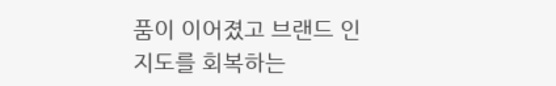품이 이어졌고 브랜드 인지도를 회복하는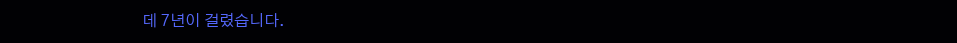데 7년이 걸렸습니다.